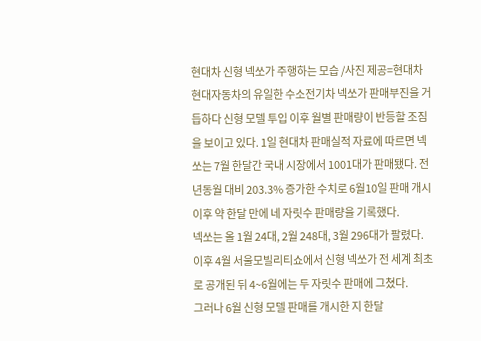현대차 신형 넥쏘가 주행하는 모습 /사진 제공=현대차 현대자동차의 유일한 수소전기차 넥쏘가 판매부진을 거듭하다 신형 모델 투입 이후 월별 판매량이 반등할 조짐을 보이고 있다. 1일 현대차 판매실적 자료에 따르면 넥쏘는 7월 한달간 국내 시장에서 1001대가 판매됐다. 전년동월 대비 203.3% 증가한 수치로 6월10일 판매 개시 이후 약 한달 만에 네 자릿수 판매량을 기록했다.
넥쏘는 올 1월 24대, 2월 248대, 3월 296대가 팔렸다. 이후 4월 서울모빌리티쇼에서 신형 넥쏘가 전 세계 최초로 공개된 뒤 4~6월에는 두 자릿수 판매에 그쳤다.
그러나 6월 신형 모델 판매를 개시한 지 한달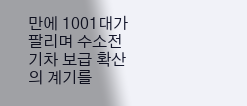만에 1001대가 팔리며 수소전기차 보급 확산의 계기를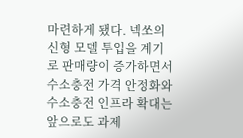마련하게 됐다. 넥쏘의 신형 모델 투입을 계기로 판매량이 증가하면서 수소충전 가격 안정화와 수소충전 인프라 확대는 앞으로도 과제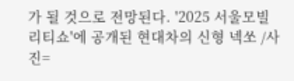가 될 것으로 전망된다. '2025 서울모빌리티쇼'에 공개된 현대차의 신형 넥쏘 /사진=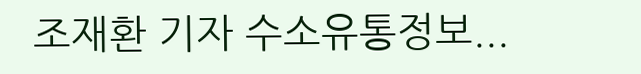조재환 기자 수소유통정보...